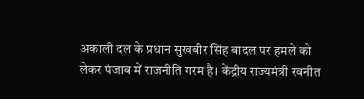अकाली दल के प्रधान सुखबीर सिंह बादल पर हमले को लेकर पंजाब में राजनीति गरम है। केंद्रीय राज्यमंत्री रवनीत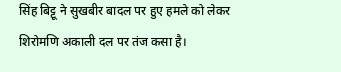सिंह बिट्टू ने सुखबीर बादल पर हुए हमले को लेकर शिरोमणि अकाली दल पर तंज कसा है।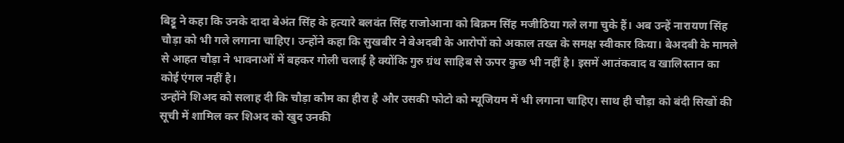बिट्टू ने कहा कि उनके दादा बेअंत सिंह के हत्यारे बलवंत सिंह राजोआना को बिक्रम सिंह मजीठिया गले लगा चुके हैं। अब उन्हें नारायण सिंह चौड़ा को भी गले लगाना चाहिए। उन्होंने कहा कि सुखबीर ने बेअदबी के आरोपों को अकाल तख्त के समक्ष स्वीकार किया। बेअदबी के मामले से आहत चौड़ा ने भावनाओं में बहकर गोली चलाई है क्योंकि गुरु ग्रंथ साहिब से ऊपर कुछ भी नहीं है। इसमें आतंकवाद व खालिस्तान का कोई एंगल नहीं है।
उन्होंने शिअद को सलाह दी कि चौड़ा कौम का हीरा है और उसकी फोटो को म्यूजियम में भी लगाना चाहिए। साथ ही चौड़ा को बंदी सिखों की सूची में शामिल कर शिअद को खुद उनकी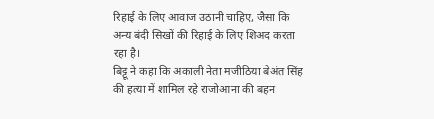रिहाई के लिए आवाज उठानी चाहिए, जैसा कि अन्य बंदी सिखों की रिहाई के लिए शिअद करता रहा है।
बिट्टू ने कहा कि अकाली नेता मजीठिया बेअंत सिंह की हत्या में शामिल रहे राजोआना की बहन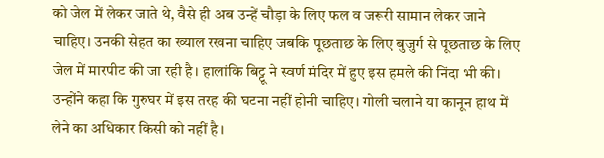को जेल में लेकर जाते थे, वैसे ही अब उन्हें चौड़ा के लिए फल व जरूरी सामान लेकर जाने चाहिए। उनकी सेहत का ख्याल रखना चाहिए जबकि पूछताछ के लिए बुजुर्ग से पूछताछ के लिए जेल में मारपीट की जा रही है। हालांकि बिट्टू ने स्वर्ण मंदिर में हुए इस हमले की निंदा भी की। उन्होंने कहा कि गुरुघर में इस तरह की घटना नहीं होनी चाहिए। गोली चलाने या कानून हाथ में लेने का अधिकार किसी को नहीं है।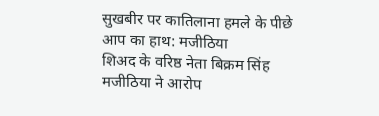सुखबीर पर कातिलाना हमले के पीछे आप का हाथ: मजीठिया
शिअद के वरिष्ठ नेता बिक्रम सिंह मजीठिया ने आरोप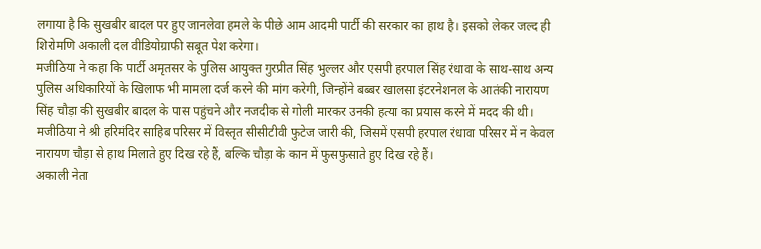लगाया है कि सुखबीर बादल पर हुए जानलेवा हमले के पीछे आम आदमी पार्टी की सरकार का हाथ है। इसको लेकर जल्द ही शिरोमणि अकाली दल वीडियोग्राफी सबूत पेश करेगा।
मजीठिया ने कहा कि पार्टी अमृतसर के पुलिस आयुक्त गुरप्रीत सिंह भुल्लर और एसपी हरपाल सिंह रंधावा के साथ-साथ अन्य पुलिस अधिकारियों के खिलाफ भी मामला दर्ज करने की मांग करेगी, जिन्होंने बब्बर खालसा इंटरनेशनल के आतंकी नारायण सिंह चौड़ा की सुखबीर बादल के पास पहुंचने और नजदीक से गोली मारकर उनकी हत्या का प्रयास करने में मदद की थी। मजीठिया ने श्री हरिमंदिर साहिब परिसर में विस्तृत सीसीटीवी फुटेज जारी की, जिसमें एसपी हरपाल रंधावा परिसर में न केवल नारायण चौड़ा से हाथ मिलाते हुए दिख रहे हैं, बल्कि चौड़ा के कान में फुसफुसाते हुए दिख रहे हैं।
अकाली नेता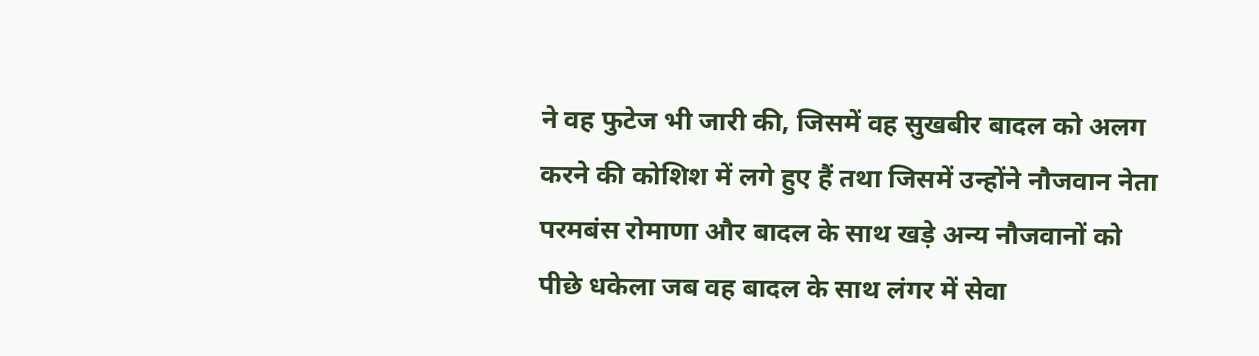ने वह फुटेज भी जारी की, जिसमें वह सुखबीर बादल को अलग करने की कोशिश में लगे हुए हैं तथा जिसमें उन्होंने नौजवान नेता परमबंस रोमाणा और बादल के साथ खड़े अन्य नौजवानों को पीछे धकेला जब वह बादल के साथ लंगर में सेवा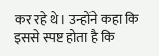कर रहे थे। उन्होंने कहा कि इससे स्पष्ट होता है कि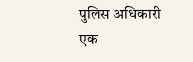पुलिस अधिकारी एक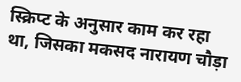स्क्रिप्ट के अनुसार काम कर रहा था, जिसका मकसद नारायण चौड़ा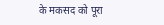के मकसद को पूरा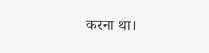करना था।